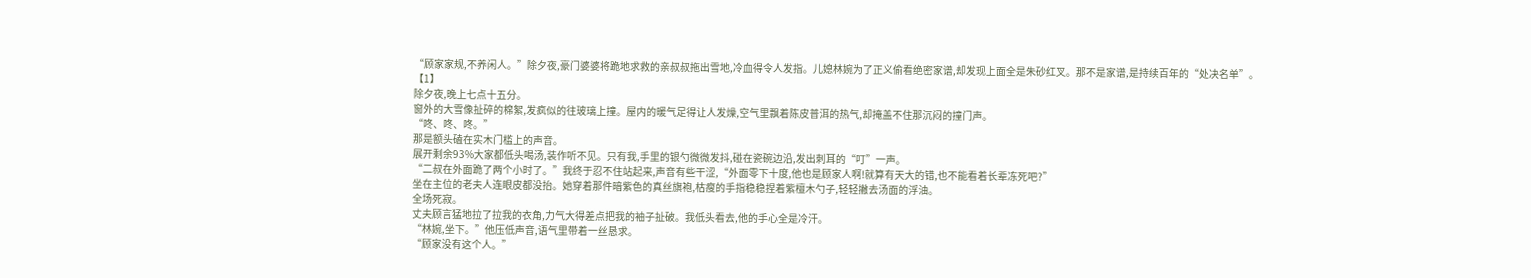“顾家家规,不养闲人。”除夕夜,豪门婆婆将跪地求救的亲叔叔拖出雪地,冷血得令人发指。儿媳林婉为了正义偷看绝密家谱,却发现上面全是朱砂红叉。那不是家谱,是持续百年的“处决名单”。
【1】
除夕夜,晚上七点十五分。
窗外的大雪像扯碎的棉絮,发疯似的往玻璃上撞。屋内的暖气足得让人发燥,空气里飘着陈皮普洱的热气,却掩盖不住那沉闷的撞门声。
“咚、咚、咚。”
那是额头磕在实木门槛上的声音。
展开剩余93%大家都低头喝汤,装作听不见。只有我,手里的银勺微微发抖,碰在瓷碗边沿,发出刺耳的“叮”一声。
“二叔在外面跪了两个小时了。”我终于忍不住站起来,声音有些干涩,“外面零下十度,他也是顾家人啊!就算有天大的错,也不能看着长辈冻死吧?”
坐在主位的老夫人连眼皮都没抬。她穿着那件暗紫色的真丝旗袍,枯瘦的手指稳稳捏着紫檀木勺子,轻轻撇去汤面的浮油。
全场死寂。
丈夫顾言猛地拉了拉我的衣角,力气大得差点把我的袖子扯破。我低头看去,他的手心全是冷汗。
“林婉,坐下。”他压低声音,语气里带着一丝恳求。
“顾家没有这个人。”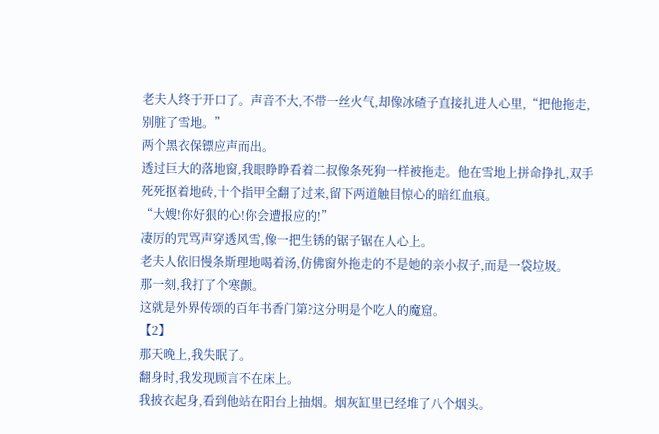老夫人终于开口了。声音不大,不带一丝火气,却像冰碴子直接扎进人心里,“把他拖走,别脏了雪地。”
两个黑衣保镖应声而出。
透过巨大的落地窗,我眼睁睁看着二叔像条死狗一样被拖走。他在雪地上拼命挣扎,双手死死抠着地砖,十个指甲全翻了过来,留下两道触目惊心的暗红血痕。
“大嫂!你好狠的心!你会遭报应的!”
凄厉的咒骂声穿透风雪,像一把生锈的锯子锯在人心上。
老夫人依旧慢条斯理地喝着汤,仿佛窗外拖走的不是她的亲小叔子,而是一袋垃圾。
那一刻,我打了个寒颤。
这就是外界传颂的百年书香门第?这分明是个吃人的魔窟。
【2】
那天晚上,我失眠了。
翻身时,我发现顾言不在床上。
我披衣起身,看到他站在阳台上抽烟。烟灰缸里已经堆了八个烟头。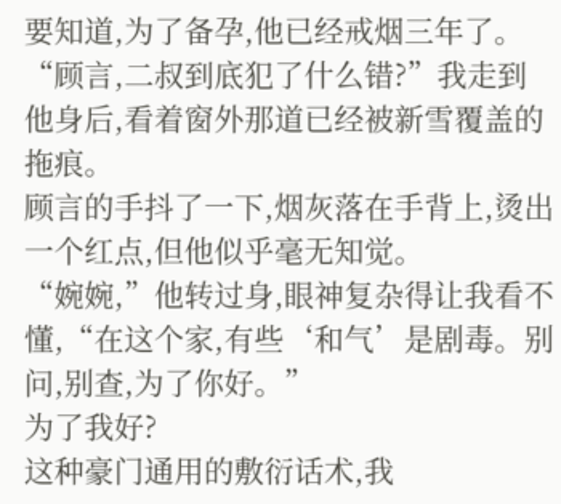要知道,为了备孕,他已经戒烟三年了。
“顾言,二叔到底犯了什么错?”我走到他身后,看着窗外那道已经被新雪覆盖的拖痕。
顾言的手抖了一下,烟灰落在手背上,烫出一个红点,但他似乎毫无知觉。
“婉婉,”他转过身,眼神复杂得让我看不懂,“在这个家,有些‘和气’是剧毒。别问,别查,为了你好。”
为了我好?
这种豪门通用的敷衍话术,我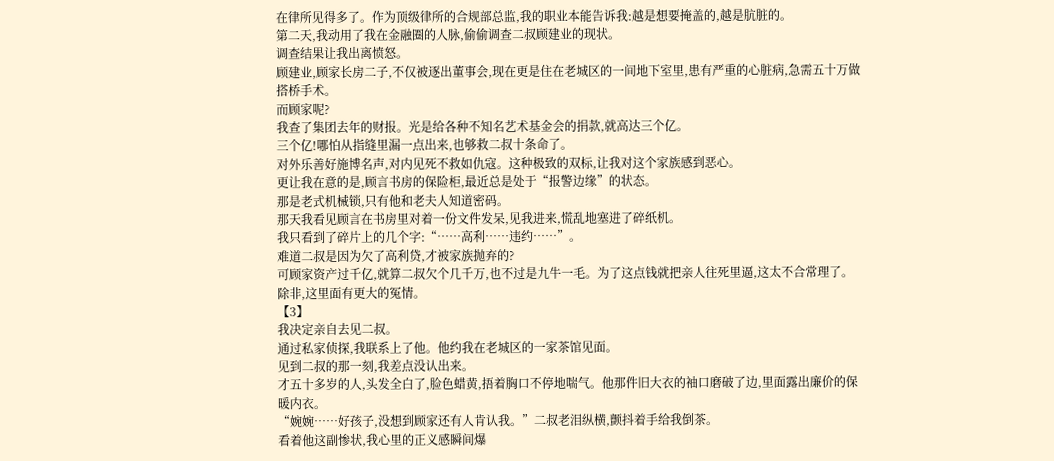在律所见得多了。作为顶级律所的合规部总监,我的职业本能告诉我:越是想要掩盖的,越是肮脏的。
第二天,我动用了我在金融圈的人脉,偷偷调查二叔顾建业的现状。
调查结果让我出离愤怒。
顾建业,顾家长房二子,不仅被逐出董事会,现在更是住在老城区的一间地下室里,患有严重的心脏病,急需五十万做搭桥手术。
而顾家呢?
我查了集团去年的财报。光是给各种不知名艺术基金会的捐款,就高达三个亿。
三个亿!哪怕从指缝里漏一点出来,也够救二叔十条命了。
对外乐善好施博名声,对内见死不救如仇寇。这种极致的双标,让我对这个家族感到恶心。
更让我在意的是,顾言书房的保险柜,最近总是处于“报警边缘”的状态。
那是老式机械锁,只有他和老夫人知道密码。
那天我看见顾言在书房里对着一份文件发呆,见我进来,慌乱地塞进了碎纸机。
我只看到了碎片上的几个字:“……高利……违约……”。
难道二叔是因为欠了高利贷,才被家族抛弃的?
可顾家资产过千亿,就算二叔欠个几千万,也不过是九牛一毛。为了这点钱就把亲人往死里逼,这太不合常理了。
除非,这里面有更大的冤情。
【3】
我决定亲自去见二叔。
通过私家侦探,我联系上了他。他约我在老城区的一家茶馆见面。
见到二叔的那一刻,我差点没认出来。
才五十多岁的人,头发全白了,脸色蜡黄,捂着胸口不停地喘气。他那件旧大衣的袖口磨破了边,里面露出廉价的保暖内衣。
“婉婉……好孩子,没想到顾家还有人肯认我。”二叔老泪纵横,颤抖着手给我倒茶。
看着他这副惨状,我心里的正义感瞬间爆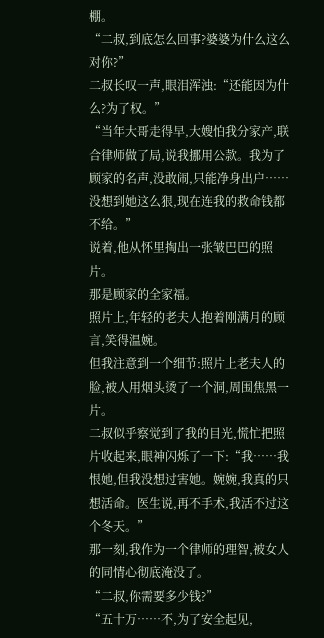棚。
“二叔,到底怎么回事?婆婆为什么这么对你?”
二叔长叹一声,眼泪浑浊:“还能因为什么?为了权。”
“当年大哥走得早,大嫂怕我分家产,联合律师做了局,说我挪用公款。我为了顾家的名声,没敢闹,只能净身出户……没想到她这么狠,现在连我的救命钱都不给。”
说着,他从怀里掏出一张皱巴巴的照片。
那是顾家的全家福。
照片上,年轻的老夫人抱着刚满月的顾言,笑得温婉。
但我注意到一个细节:照片上老夫人的脸,被人用烟头烫了一个洞,周围焦黑一片。
二叔似乎察觉到了我的目光,慌忙把照片收起来,眼神闪烁了一下:“我……我恨她,但我没想过害她。婉婉,我真的只想活命。医生说,再不手术,我活不过这个冬天。”
那一刻,我作为一个律师的理智,被女人的同情心彻底淹没了。
“二叔,你需要多少钱?”
“五十万……不,为了安全起见,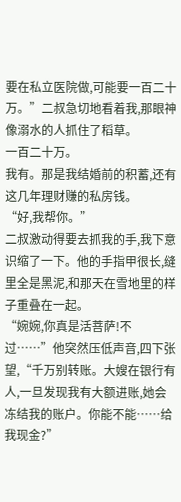要在私立医院做,可能要一百二十万。”二叔急切地看着我,那眼神像溺水的人抓住了稻草。
一百二十万。
我有。那是我结婚前的积蓄,还有这几年理财赚的私房钱。
“好,我帮你。”
二叔激动得要去抓我的手,我下意识缩了一下。他的手指甲很长,缝里全是黑泥,和那天在雪地里的样子重叠在一起。
“婉婉,你真是活菩萨!不过……”他突然压低声音,四下张望,“千万别转账。大嫂在银行有人,一旦发现我有大额进账,她会冻结我的账户。你能不能……给我现金?”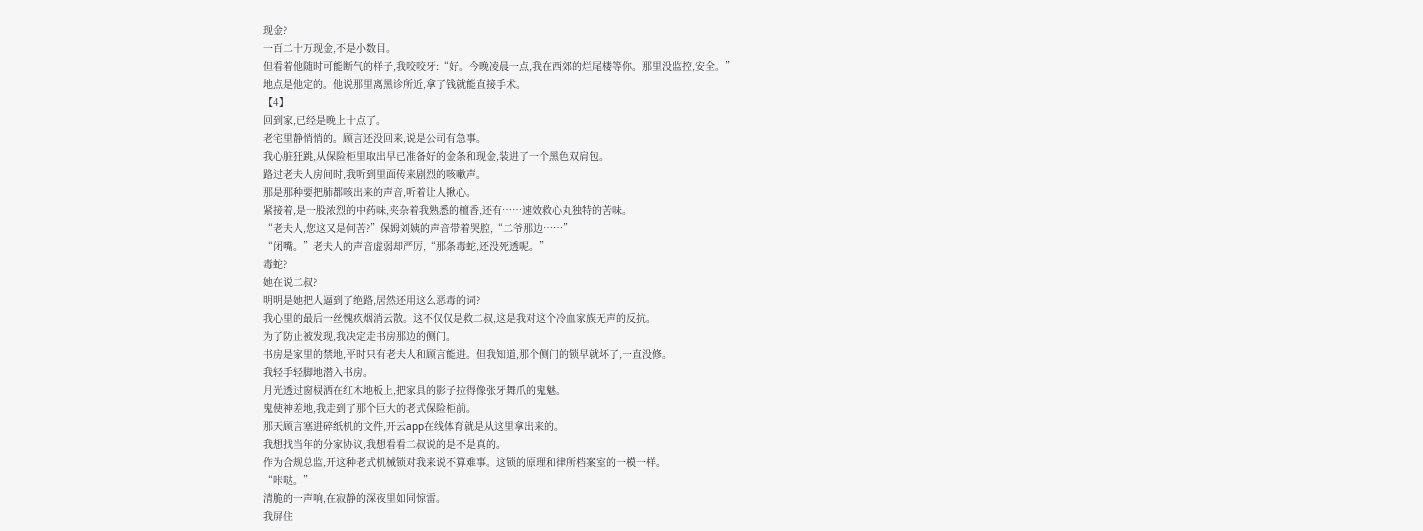现金?
一百二十万现金,不是小数目。
但看着他随时可能断气的样子,我咬咬牙:“好。今晚凌晨一点,我在西郊的烂尾楼等你。那里没监控,安全。”
地点是他定的。他说那里离黑诊所近,拿了钱就能直接手术。
【4】
回到家,已经是晚上十点了。
老宅里静悄悄的。顾言还没回来,说是公司有急事。
我心脏狂跳,从保险柜里取出早已准备好的金条和现金,装进了一个黑色双肩包。
路过老夫人房间时,我听到里面传来剧烈的咳嗽声。
那是那种要把肺都咳出来的声音,听着让人揪心。
紧接着,是一股浓烈的中药味,夹杂着我熟悉的檀香,还有……速效救心丸独特的苦味。
“老夫人,您这又是何苦?”保姆刘姨的声音带着哭腔,“二爷那边……”
“闭嘴。”老夫人的声音虚弱却严厉,“那条毒蛇,还没死透呢。”
毒蛇?
她在说二叔?
明明是她把人逼到了绝路,居然还用这么恶毒的词?
我心里的最后一丝愧疚烟消云散。这不仅仅是救二叔,这是我对这个冷血家族无声的反抗。
为了防止被发现,我决定走书房那边的侧门。
书房是家里的禁地,平时只有老夫人和顾言能进。但我知道,那个侧门的锁早就坏了,一直没修。
我轻手轻脚地潜入书房。
月光透过窗棂洒在红木地板上,把家具的影子拉得像张牙舞爪的鬼魅。
鬼使神差地,我走到了那个巨大的老式保险柜前。
那天顾言塞进碎纸机的文件,开云app在线体育就是从这里拿出来的。
我想找当年的分家协议,我想看看二叔说的是不是真的。
作为合规总监,开这种老式机械锁对我来说不算难事。这锁的原理和律所档案室的一模一样。
“咔哒。”
清脆的一声响,在寂静的深夜里如同惊雷。
我屏住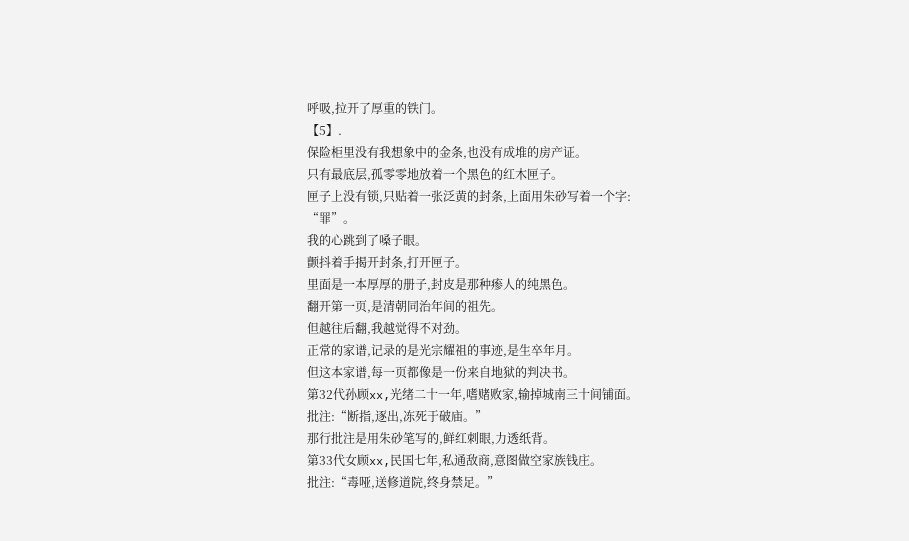呼吸,拉开了厚重的铁门。
【5】.
保险柜里没有我想象中的金条,也没有成堆的房产证。
只有最底层,孤零零地放着一个黑色的红木匣子。
匣子上没有锁,只贴着一张泛黄的封条,上面用朱砂写着一个字:
“罪”。
我的心跳到了嗓子眼。
颤抖着手揭开封条,打开匣子。
里面是一本厚厚的册子,封皮是那种瘆人的纯黑色。
翻开第一页,是清朝同治年间的祖先。
但越往后翻,我越觉得不对劲。
正常的家谱,记录的是光宗耀祖的事迹,是生卒年月。
但这本家谱,每一页都像是一份来自地狱的判决书。
第32代孙顾xx,光绪二十一年,嗜赌败家,输掉城南三十间铺面。
批注:“断指,逐出,冻死于破庙。”
那行批注是用朱砂笔写的,鲜红刺眼,力透纸背。
第33代女顾xx,民国七年,私通敌商,意图做空家族钱庄。
批注:“毒哑,送修道院,终身禁足。”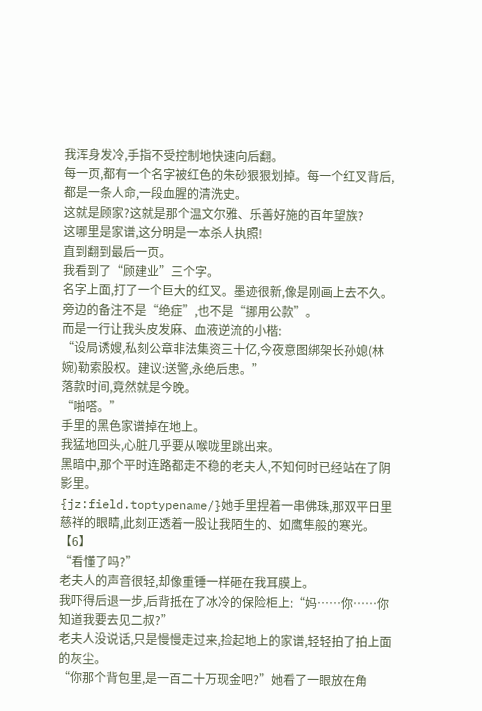我浑身发冷,手指不受控制地快速向后翻。
每一页,都有一个名字被红色的朱砂狠狠划掉。每一个红叉背后,都是一条人命,一段血腥的清洗史。
这就是顾家?这就是那个温文尔雅、乐善好施的百年望族?
这哪里是家谱,这分明是一本杀人执照!
直到翻到最后一页。
我看到了“顾建业”三个字。
名字上面,打了一个巨大的红叉。墨迹很新,像是刚画上去不久。
旁边的备注不是“绝症”,也不是“挪用公款”。
而是一行让我头皮发麻、血液逆流的小楷:
“设局诱嫂,私刻公章非法集资三十亿,今夜意图绑架长孙媳(林婉)勒索股权。建议:送警,永绝后患。”
落款时间,竟然就是今晚。
“啪嗒。”
手里的黑色家谱掉在地上。
我猛地回头,心脏几乎要从喉咙里跳出来。
黑暗中,那个平时连路都走不稳的老夫人,不知何时已经站在了阴影里。
{jz:field.toptypename/}她手里捏着一串佛珠,那双平日里慈祥的眼睛,此刻正透着一股让我陌生的、如鹰隼般的寒光。
【6】
“看懂了吗?”
老夫人的声音很轻,却像重锤一样砸在我耳膜上。
我吓得后退一步,后背抵在了冰冷的保险柜上:“妈……你……你知道我要去见二叔?”
老夫人没说话,只是慢慢走过来,捡起地上的家谱,轻轻拍了拍上面的灰尘。
“你那个背包里,是一百二十万现金吧?”她看了一眼放在角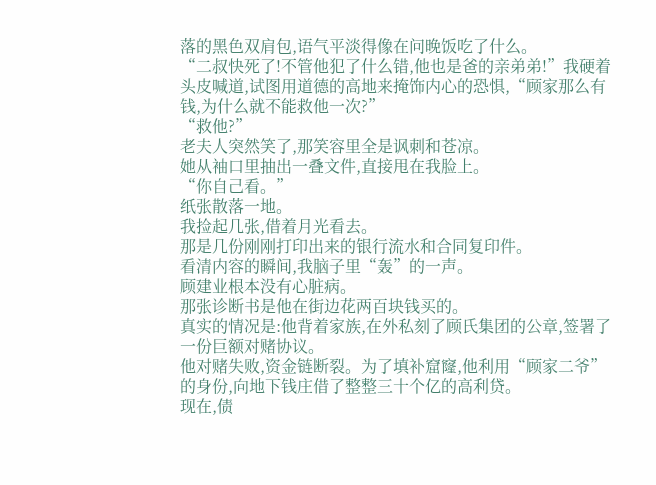落的黑色双肩包,语气平淡得像在问晚饭吃了什么。
“二叔快死了!不管他犯了什么错,他也是爸的亲弟弟!”我硬着头皮喊道,试图用道德的高地来掩饰内心的恐惧,“顾家那么有钱,为什么就不能救他一次?”
“救他?”
老夫人突然笑了,那笑容里全是讽刺和苍凉。
她从袖口里抽出一叠文件,直接甩在我脸上。
“你自己看。”
纸张散落一地。
我捡起几张,借着月光看去。
那是几份刚刚打印出来的银行流水和合同复印件。
看清内容的瞬间,我脑子里“轰”的一声。
顾建业根本没有心脏病。
那张诊断书是他在街边花两百块钱买的。
真实的情况是:他背着家族,在外私刻了顾氏集团的公章,签署了一份巨额对赌协议。
他对赌失败,资金链断裂。为了填补窟窿,他利用“顾家二爷”的身份,向地下钱庄借了整整三十个亿的高利贷。
现在,债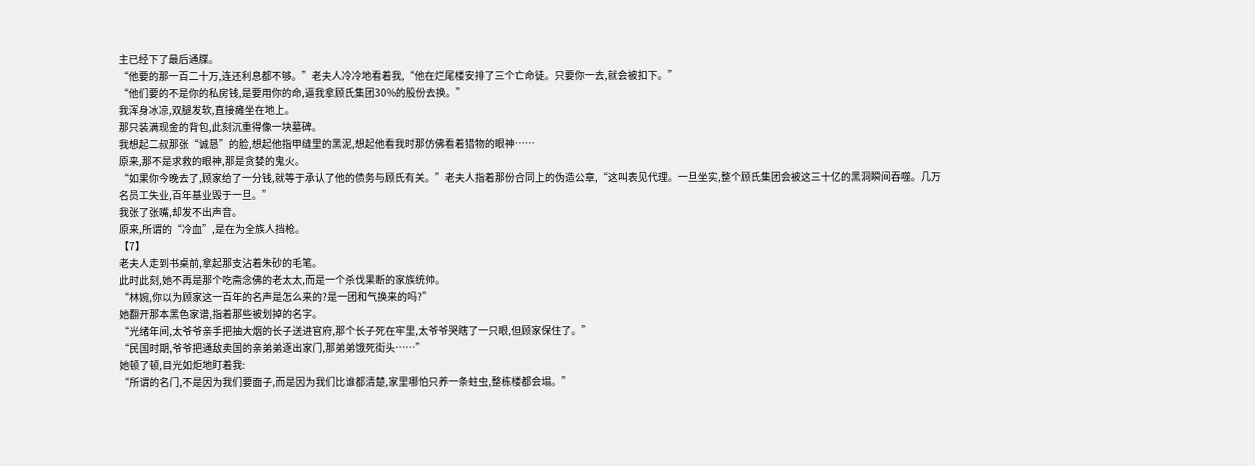主已经下了最后通牒。
“他要的那一百二十万,连还利息都不够。”老夫人冷冷地看着我,“他在烂尾楼安排了三个亡命徒。只要你一去,就会被扣下。”
“他们要的不是你的私房钱,是要用你的命,逼我拿顾氏集团30%的股份去换。”
我浑身冰凉,双腿发软,直接瘫坐在地上。
那只装满现金的背包,此刻沉重得像一块墓碑。
我想起二叔那张“诚恳”的脸,想起他指甲缝里的黑泥,想起他看我时那仿佛看着猎物的眼神……
原来,那不是求救的眼神,那是贪婪的鬼火。
“如果你今晚去了,顾家给了一分钱,就等于承认了他的债务与顾氏有关。”老夫人指着那份合同上的伪造公章,“这叫表见代理。一旦坐实,整个顾氏集团会被这三十亿的黑洞瞬间吞噬。几万名员工失业,百年基业毁于一旦。”
我张了张嘴,却发不出声音。
原来,所谓的“冷血”,是在为全族人挡枪。
【7】
老夫人走到书桌前,拿起那支沾着朱砂的毛笔。
此时此刻,她不再是那个吃斋念佛的老太太,而是一个杀伐果断的家族统帅。
“林婉,你以为顾家这一百年的名声是怎么来的?是一团和气换来的吗?”
她翻开那本黑色家谱,指着那些被划掉的名字。
“光绪年间,太爷爷亲手把抽大烟的长子送进官府,那个长子死在牢里,太爷爷哭瞎了一只眼,但顾家保住了。”
“民国时期,爷爷把通敌卖国的亲弟弟逐出家门,那弟弟饿死街头……”
她顿了顿,目光如炬地盯着我:
“所谓的名门,不是因为我们要面子,而是因为我们比谁都清楚,家里哪怕只养一条蛀虫,整栋楼都会塌。”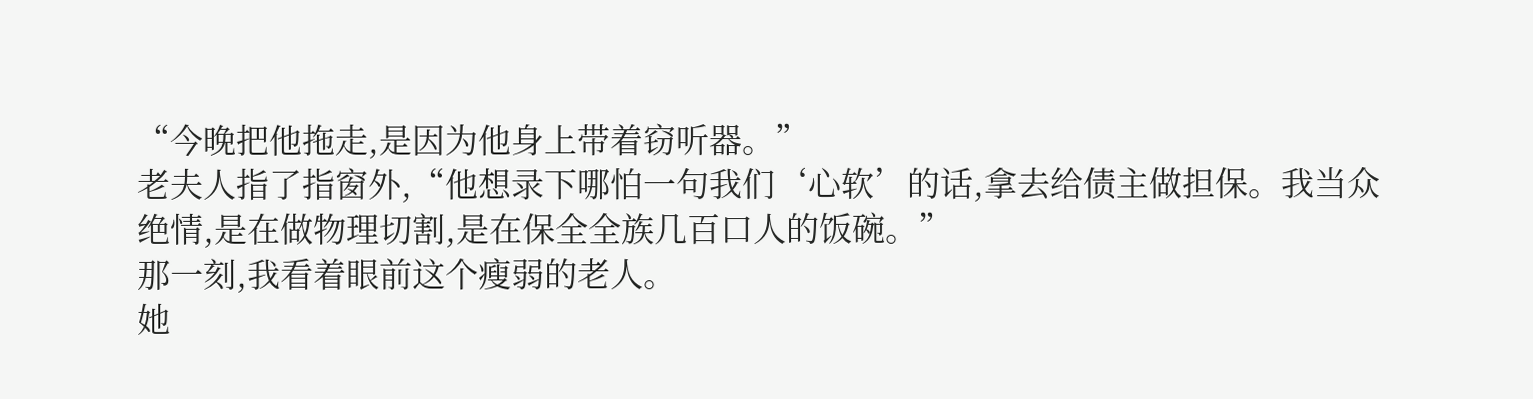“今晚把他拖走,是因为他身上带着窃听器。”
老夫人指了指窗外,“他想录下哪怕一句我们‘心软’的话,拿去给债主做担保。我当众绝情,是在做物理切割,是在保全全族几百口人的饭碗。”
那一刻,我看着眼前这个瘦弱的老人。
她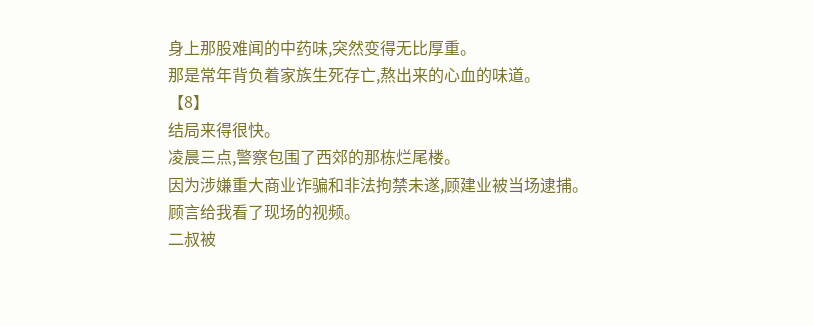身上那股难闻的中药味,突然变得无比厚重。
那是常年背负着家族生死存亡,熬出来的心血的味道。
【8】
结局来得很快。
凌晨三点,警察包围了西郊的那栋烂尾楼。
因为涉嫌重大商业诈骗和非法拘禁未遂,顾建业被当场逮捕。
顾言给我看了现场的视频。
二叔被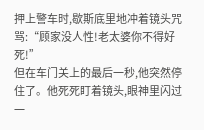押上警车时,歇斯底里地冲着镜头咒骂:“顾家没人性!老太婆你不得好死!”
但在车门关上的最后一秒,他突然停住了。他死死盯着镜头,眼神里闪过一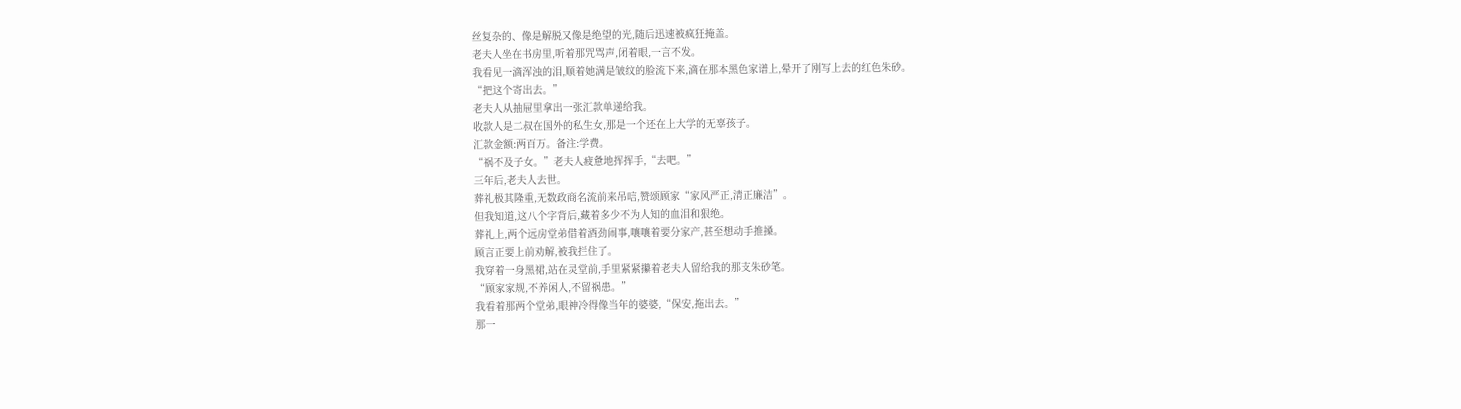丝复杂的、像是解脱又像是绝望的光,随后迅速被疯狂掩盖。
老夫人坐在书房里,听着那咒骂声,闭着眼,一言不发。
我看见一滴浑浊的泪,顺着她满是皱纹的脸流下来,滴在那本黑色家谱上,晕开了刚写上去的红色朱砂。
“把这个寄出去。”
老夫人从抽屉里拿出一张汇款单递给我。
收款人是二叔在国外的私生女,那是一个还在上大学的无辜孩子。
汇款金额:两百万。备注:学费。
“祸不及子女。”老夫人疲惫地挥挥手,“去吧。”
三年后,老夫人去世。
葬礼极其隆重,无数政商名流前来吊唁,赞颂顾家“家风严正,清正廉洁”。
但我知道,这八个字背后,藏着多少不为人知的血泪和狠绝。
葬礼上,两个远房堂弟借着酒劲闹事,嚷嚷着要分家产,甚至想动手推搡。
顾言正要上前劝解,被我拦住了。
我穿着一身黑裙,站在灵堂前,手里紧紧攥着老夫人留给我的那支朱砂笔。
“顾家家规,不养闲人,不留祸患。”
我看着那两个堂弟,眼神冷得像当年的婆婆,“保安,拖出去。”
那一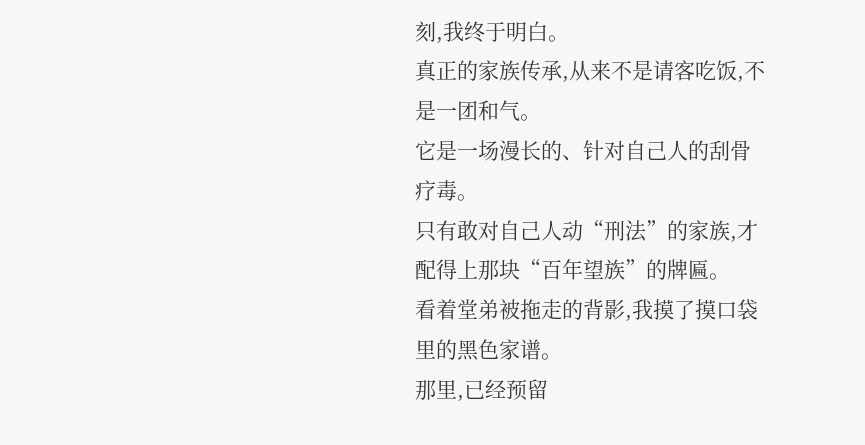刻,我终于明白。
真正的家族传承,从来不是请客吃饭,不是一团和气。
它是一场漫长的、针对自己人的刮骨疗毒。
只有敢对自己人动“刑法”的家族,才配得上那块“百年望族”的牌匾。
看着堂弟被拖走的背影,我摸了摸口袋里的黑色家谱。
那里,已经预留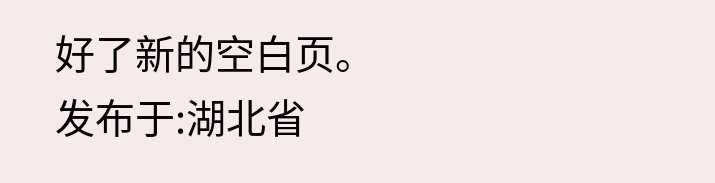好了新的空白页。
发布于:湖北省